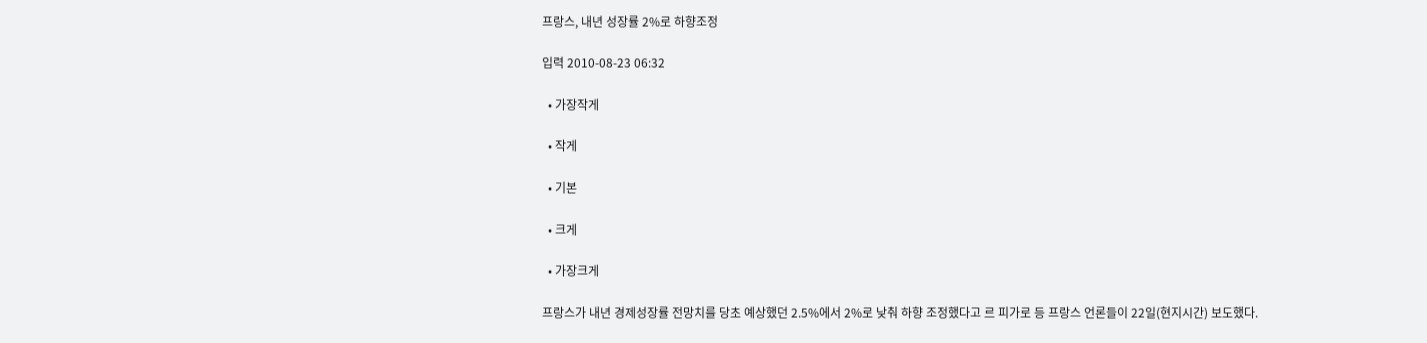프랑스, 내년 성장률 2%로 하향조정

입력 2010-08-23 06:32

  • 가장작게

  • 작게

  • 기본

  • 크게

  • 가장크게

프랑스가 내년 경제성장률 전망치를 당초 예상했던 2.5%에서 2%로 낮춰 하향 조정했다고 르 피가로 등 프랑스 언론들이 22일(현지시간) 보도했다.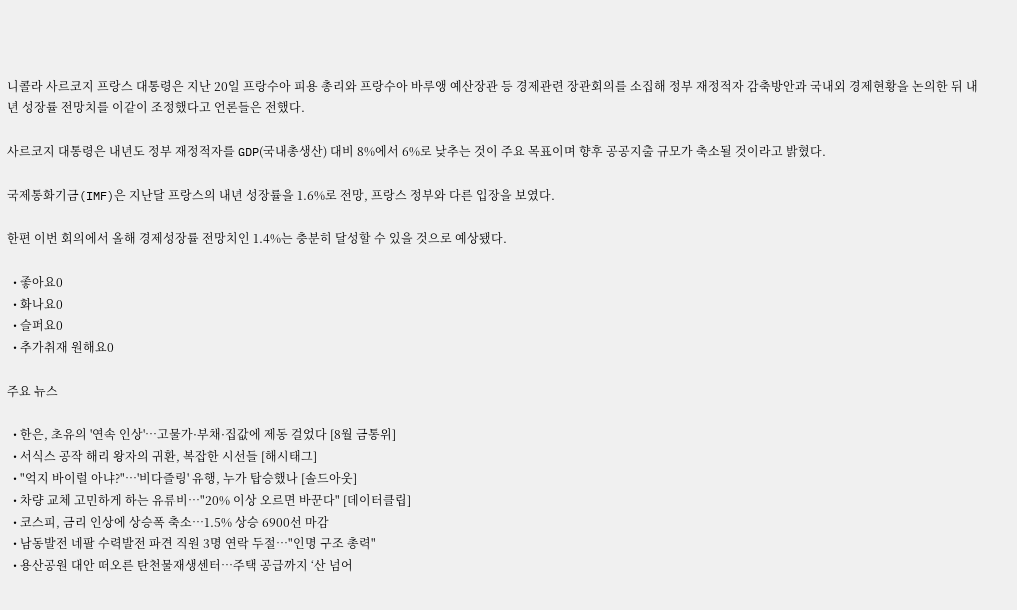니콜라 사르코지 프랑스 대통령은 지난 20일 프랑수아 피용 총리와 프랑수아 바루앵 예산장관 등 경제관련 장관회의를 소집해 정부 재정적자 감축방안과 국내외 경제현황을 논의한 뒤 내년 성장률 전망치를 이같이 조정했다고 언론들은 전했다.

사르코지 대통령은 내년도 정부 재정적자를 GDP(국내총생산) 대비 8%에서 6%로 낮추는 것이 주요 목표이며 향후 공공지출 규모가 축소될 것이라고 밝혔다.

국제통화기금(IMF)은 지난달 프랑스의 내년 성장률을 1.6%로 전망, 프랑스 정부와 다른 입장을 보였다.

한편 이번 회의에서 올해 경제성장률 전망치인 1.4%는 충분히 달성할 수 있을 것으로 예상됐다.

  • 좋아요0
  • 화나요0
  • 슬퍼요0
  • 추가취재 원해요0

주요 뉴스

  • 한은, 초유의 '연속 인상'⋯고물가·부채·집값에 제동 걸었다 [8월 금통위]
  • 서식스 공작 해리 왕자의 귀환, 복잡한 시선들 [해시태그]
  • "억지 바이럴 아냐?"⋯'비다즐링' 유행, 누가 탑승했나 [솔드아웃]
  • 차량 교체 고민하게 하는 유류비…"20% 이상 오르면 바꾼다" [데이터클립]
  • 코스피, 금리 인상에 상승폭 축소…1.5% 상승 6900선 마감
  • 남동발전 네팔 수력발전 파견 직원 3명 연락 두절⋯"인명 구조 총력"
  • 용산공원 대안 떠오른 탄천물재생센터⋯주택 공급까지 ‘산 넘어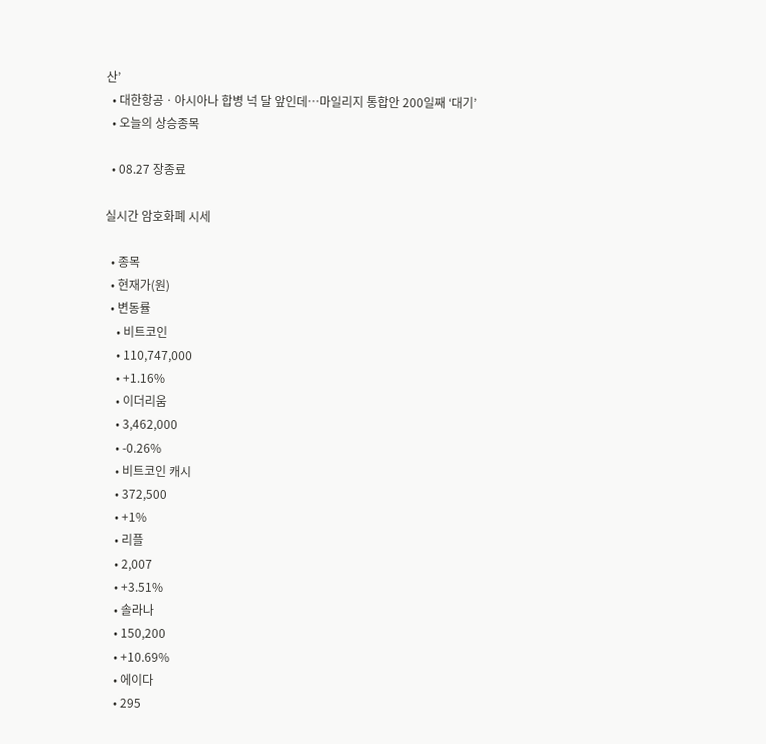산’
  • 대한항공ㆍ아시아나 합병 넉 달 앞인데⋯마일리지 통합안 200일째 ‘대기’
  • 오늘의 상승종목

  • 08.27 장종료

실시간 암호화폐 시세

  • 종목
  • 현재가(원)
  • 변동률
    • 비트코인
    • 110,747,000
    • +1.16%
    • 이더리움
    • 3,462,000
    • -0.26%
    • 비트코인 캐시
    • 372,500
    • +1%
    • 리플
    • 2,007
    • +3.51%
    • 솔라나
    • 150,200
    • +10.69%
    • 에이다
    • 295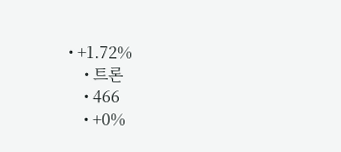• +1.72%
    • 트론
    • 466
    • +0%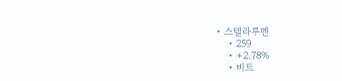• 스텔라루멘
    • 259
    • +2.78%
    • 비트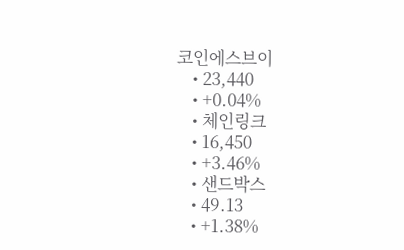코인에스브이
    • 23,440
    • +0.04%
    • 체인링크
    • 16,450
    • +3.46%
    • 샌드박스
    • 49.13
    • +1.38%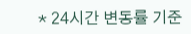* 24시간 변동률 기준